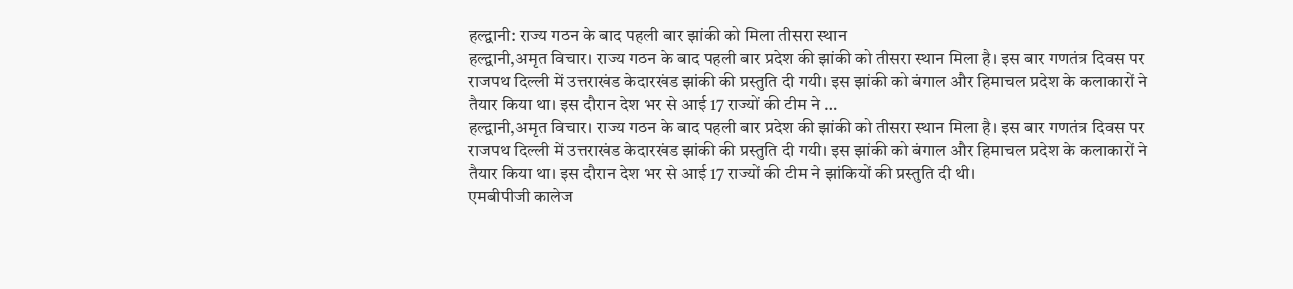हल्द्वानी: राज्य गठन के बाद पहली बार झांकी को मिला तीसरा स्थान
हल्द्वानी,अमृत विचार। राज्य गठन के बाद पहली बार प्रदेश की झांकी को तीसरा स्थान मिला है। इस बार गणतंत्र दिवस पर राजपथ दिल्ली में उत्तराखंड केदारखंड झांकी की प्रस्तुति दी गयी। इस झांकी को बंगाल और हिमाचल प्रदेश के कलाकारों ने तैयार किया था। इस दौरान देश भर से आई 17 राज्यों की टीम ने …
हल्द्वानी,अमृत विचार। राज्य गठन के बाद पहली बार प्रदेश की झांकी को तीसरा स्थान मिला है। इस बार गणतंत्र दिवस पर राजपथ दिल्ली में उत्तराखंड केदारखंड झांकी की प्रस्तुति दी गयी। इस झांकी को बंगाल और हिमाचल प्रदेश के कलाकारों ने तैयार किया था। इस दौरान देश भर से आई 17 राज्यों की टीम ने झांकियों की प्रस्तुति दी थी।
एमबीपीजी कालेज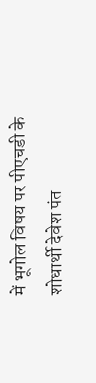में भूगोल विषय पर पीएचडी के शोधार्थी देवेश पंत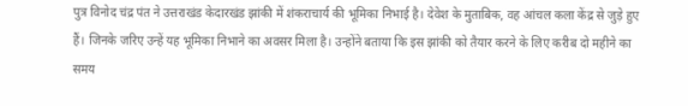पुत्र विनोद चंद्र पंत ने उत्तराखंड केदारखंड झांकी में शंकराचार्य की भूमिका निभाई है। देवेश के मुताबिक, वह आंचल कला केंद्र से जुड़े हुए हैं। जिनके जरिए उन्हें यह भूमिका निभाने का अवसर मिला है। उन्होंने बताया कि इस झांकी को तैयार करने के लिए करीब दो महीने का समय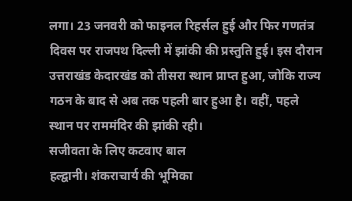लगा। 23 जनवरी को फाइनल रिहर्सल हुई और फिर गणतंत्र दिवस पर राजपथ दिल्ली में झांकी की प्रस्तुति हुई। इस दौरान उत्तराखंड केदारखंड को तीसरा स्थान प्राप्त हुआ, जोकि राज्य गठन के बाद से अब तक पहली बार हुआ है। वहीं, पहले स्थान पर राममंदिर की झांकी रही।
सजीवता के लिए कटवाए बाल
हल्द्वानी। शंकराचार्य की भूमिका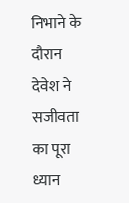निभाने के दौरान देवेश ने सजीवता का पूरा ध्यान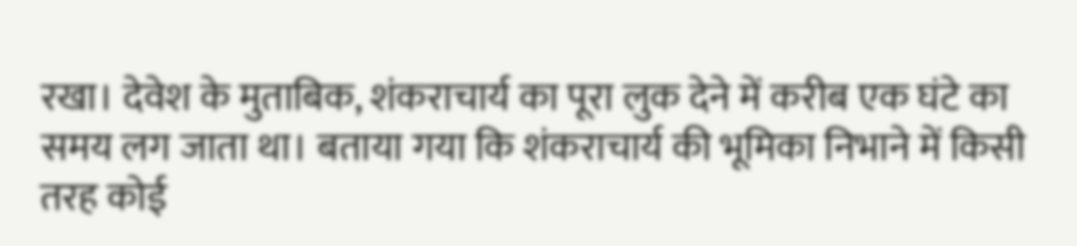रखा। देवेश के मुताबिक, शंकराचार्य का पूरा लुक देने में करीब एक घंटे का समय लग जाता था। बताया गया कि शंकराचार्य की भूमिका निभाने में किसी तरह कोई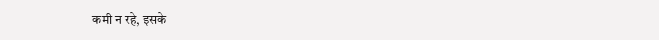कमी न रहे, इसके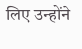लिए उन्होंने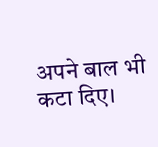अपने बाल भी कटा दिए।